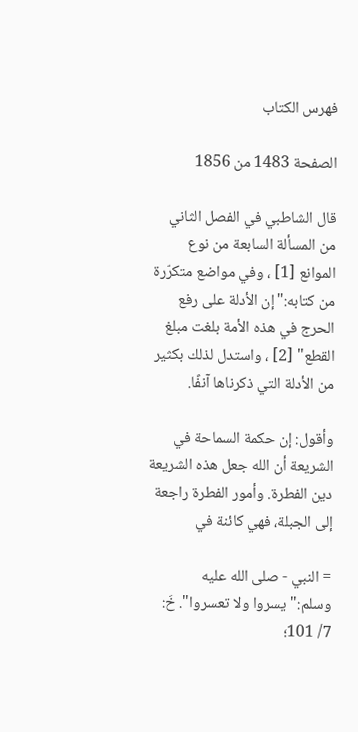فهرس الكتاب

الصفحة 1483 من 1856

قال الشاطبي في الفصل الثاني من المسألة السابعة من نوع الموانع [1] ، وفي مواضع متكرّرة من كتابه:"إن الأدلة على رفع الحرج في هذه الأمة بلغت مبلغ القطع" [2] ، واستدل لذلك بكثير من الأدلة التي ذكرناها آنفًا.

وأقول: إن حكمة السماحة في الشريعة أن الله جعل هذه الشريعة دين الفطرة. وأمور الفطرة راجعة إلى الجبلة، فهي كائنة في

= النبي - صلى الله عليه وسلم:"يسروا ولا تعسروا". خَ: 7/ 101؛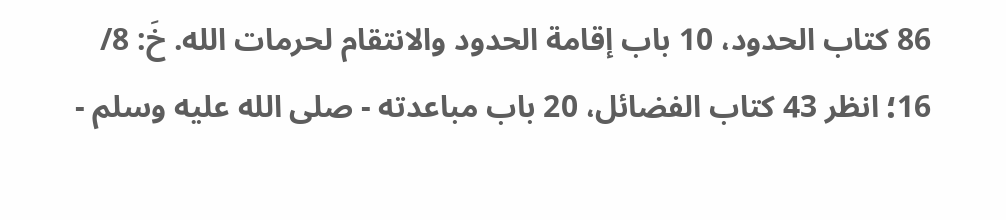86 كتاب الحدود، 10 باب إقامة الحدود والانتقام لحرمات الله. خَ: 8/ 16؛ انظر 43 كتاب الفضائل، 20 باب مباعدته - صلى الله عليه وسلم -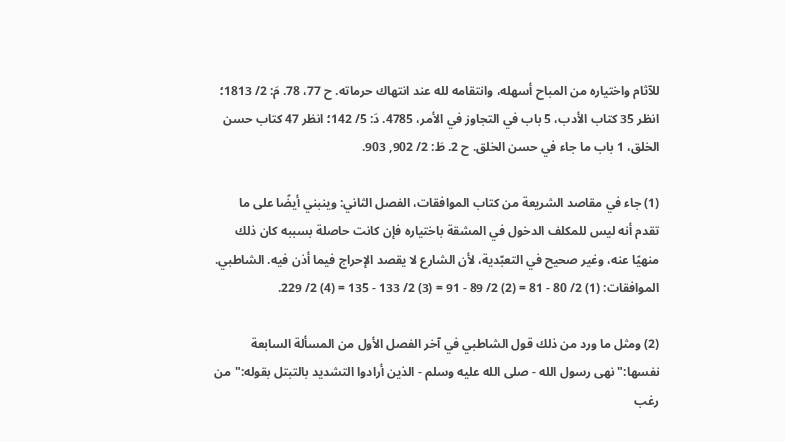للآثام واختياره من المباح أسهله، وانتقامه لله عند انتهاك حرماته. ح 77، 78. مَ: 2/ 1813؛ انظر 35 كتاب الأدب، 5 باب في التجاوز في الأمر، 4785. دَ: 5/ 142؛ انظر 47 كتاب حسن الخلق، 1 باب ما جاء في حسن الخلق. ح 2. طَ: 2/ 902, 903.

(1) جاء في مقاصد الشريعة من كتاب الموافقات، الفصل الثاني: وينبني أيضًا على ما تقدم أنه ليس للمكلف الدخول في المشقة باختياره فإن كانت حاصلة بسببه كان ذلك منهيًا عنه، وغير صحيح في التعبّدية، لأن الشارع لا يقصد الإحراج فيما أذن فيه. الشاطبي. الموافقات: (1) 2/ 80 - 81 = (2) 2/ 89 - 91 = (3) 2/ 133 - 135 = (4) 2/ 229.

(2) ومثل ما ورد من ذلك قول الشاطبي في آخر الفصل الأول من المسألة السابعة نفسها:"نهى رسول الله - صلى الله عليه وسلم - الذين أرادوا التشديد بالتبتل بقوله:"من رغب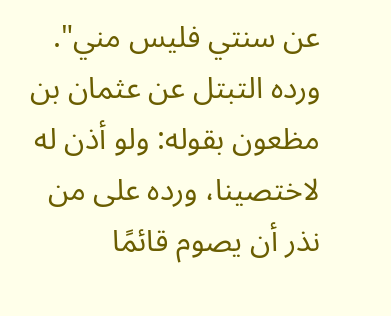عن سنتي فليس مني". ورده التبتل عن عثمان بن مظعون بقوله: ولو أذن له لاختصينا، ورده على من نذر أن يصوم قائمًا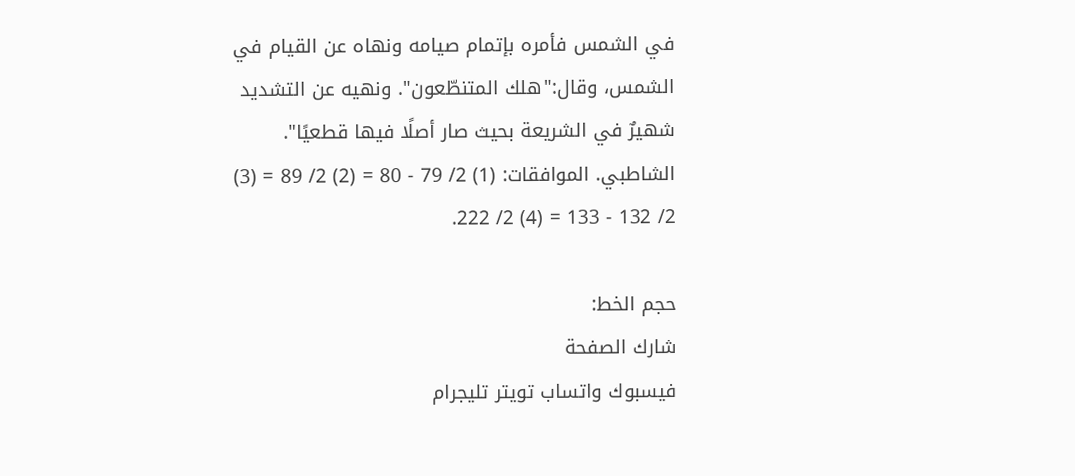في الشمس فأمره بإتمام صيامه ونهاه عن القيام في الشمس، وقال:"هلك المتنطّعون". ونهيه عن التشديد شهيرٌ في الشريعة بحيث صار أصلًا فيها قطعيًا". الشاطبي. الموافقات: (1) 2/ 79 - 80 = (2) 2/ 89 = (3) 2/ 132 - 133 = (4) 2/ 222.

حجم الخط:
شارك الصفحة
فيسبوك واتساب تويتر تليجرام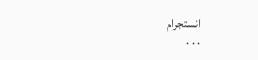انستجرام
. . .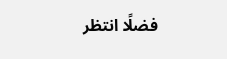فضلًا انتظر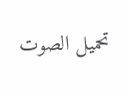تحميل الصوت